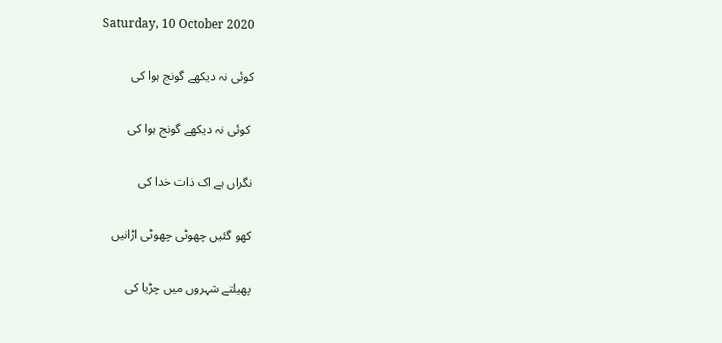Saturday, 10 October 2020

کوئی نہ دیکھے گونج ہوا کی

 کوئی نہ دیکھے گونج ہوا کی

نگراں ہے اک ذات خدا کی

کھو گئیں چھوٹی چھوٹی اڑانیں

پھیلتے شہروں میں چڑیا کی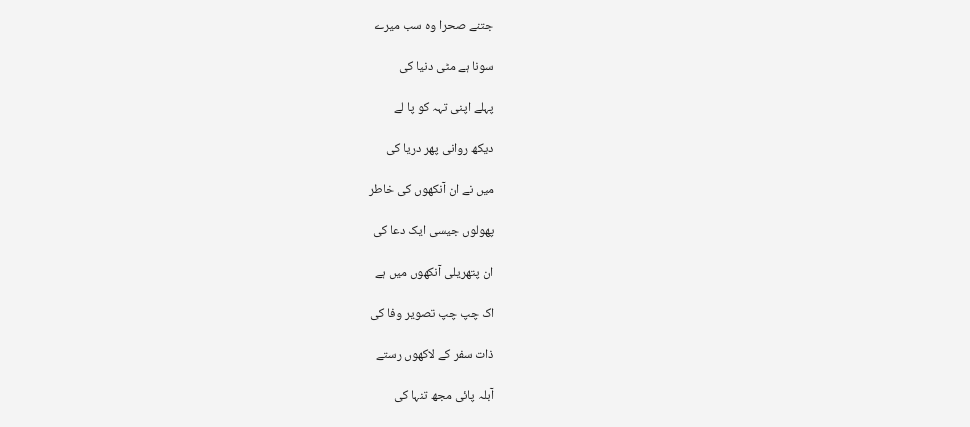جتنے صحرا وہ سب میرے

سونا ہے مٹی دنیا کی

پہلے اپنی تہہ کو پا لے

دیکھ روانی پھر دریا کی

میں نے ان آنکھوں کی خاطر

پھولوں جیسی ایک دعا کی

ان پتھریلی آنکھوں میں ہے

اک چپ چپ تصویر وفا کی

ذات سفر کے لاکھوں رستے

آبلہ پائی مجھ تنہا کی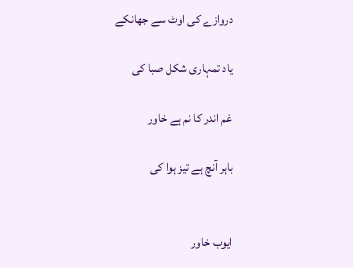دروازے کی اوٹ سے جھانکے

یاد تمہاری شکل صبا کی

غم اندر کا نم ہے خاور

باہر آنچ ہے تیز ہوا کی


ایوب خاور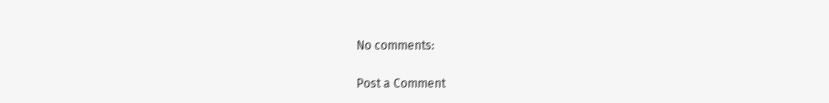No comments:

Post a Comment